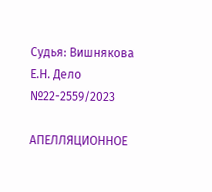Судья: Вишнякова Е.Н. Дело №22-2559/2023

АПЕЛЛЯЦИОННОЕ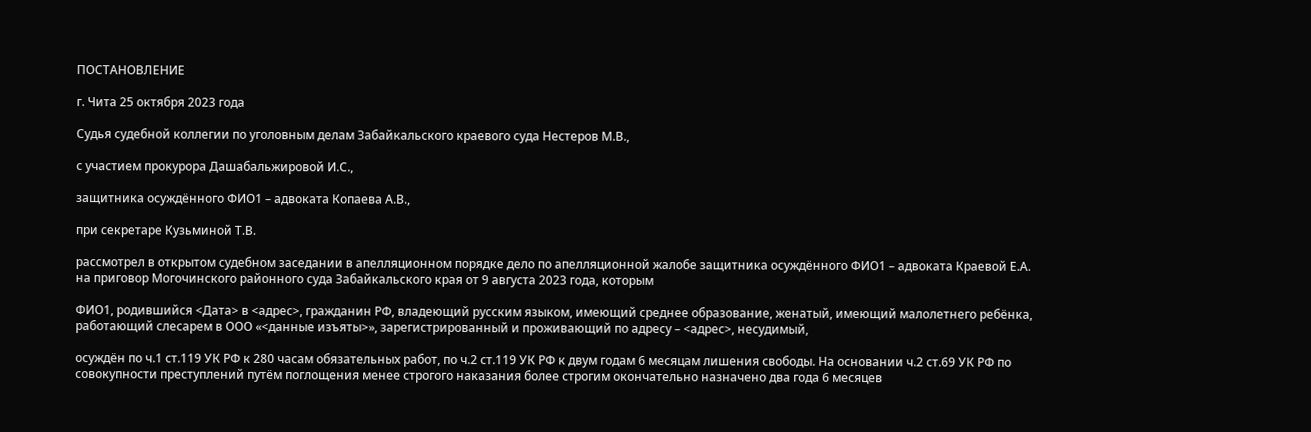ПОСТАНОВЛЕНИЕ

г. Чита 25 октября 2023 года

Судья судебной коллегии по уголовным делам Забайкальского краевого суда Нестеров М.В.,

с участием прокурора Дашабальжировой И.С.,

защитника осуждённого ФИО1 – адвоката Копаева А.В.,

при секретаре Кузьминой Т.В.

рассмотрел в открытом судебном заседании в апелляционном порядке дело по апелляционной жалобе защитника осуждённого ФИО1 – адвоката Краевой Е.А. на приговор Могочинского районного суда Забайкальского края от 9 августа 2023 года, которым

ФИО1, родившийся <Дата> в <адрес>, гражданин РФ, владеющий русским языком, имеющий среднее образование, женатый, имеющий малолетнего ребёнка, работающий слесарем в ООО «<данные изъяты>», зарегистрированный и проживающий по адресу – <адрес>, несудимый,

осуждён по ч.1 ст.119 УК РФ к 280 часам обязательных работ, по ч.2 ст.119 УК РФ к двум годам 6 месяцам лишения свободы. На основании ч.2 ст.69 УК РФ по совокупности преступлений путём поглощения менее строгого наказания более строгим окончательно назначено два года 6 месяцев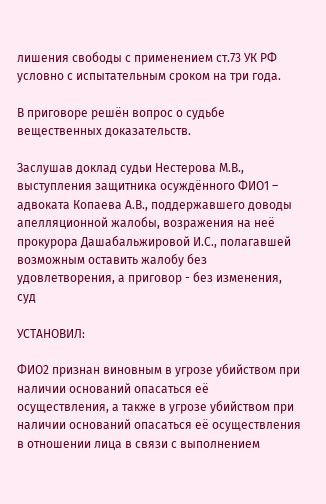лишения свободы с применением ст.73 УК РФ условно с испытательным сроком на три года.

В приговоре решён вопрос о судьбе вещественных доказательств.

Заслушав доклад судьи Нестерова М.В., выступления защитника осуждённого ФИО1 – адвоката Копаева А.В., поддержавшего доводы апелляционной жалобы, возражения на неё прокурора Дашабальжировой И.С., полагавшей возможным оставить жалобу без удовлетворения, а приговор - без изменения, суд

УСТАНОВИЛ:

ФИО2 признан виновным в угрозе убийством при наличии оснований опасаться её осуществления, а также в угрозе убийством при наличии оснований опасаться её осуществления в отношении лица в связи с выполнением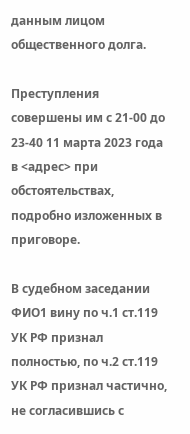данным лицом общественного долга.

Преступления совершены им с 21-00 до 23-40 11 марта 2023 года в <адрес> при обстоятельствах, подробно изложенных в приговоре.

В судебном заседании ФИО1 вину по ч.1 ст.119 УК РФ признал полностью, по ч.2 ст.119 УК РФ признал частично, не согласившись с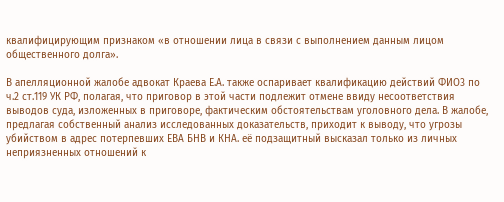квалифицирующим признаком «в отношении лица в связи с выполнением данным лицом общественного долга».

В апелляционной жалобе адвокат Краева Е.А. также оспаривает квалификацию действий ФИО3 по ч.2 ст.119 УК РФ, полагая, что приговор в этой части подлежит отмене ввиду несоответствия выводов суда, изложенных в приговоре, фактическим обстоятельствам уголовного дела. В жалобе, предлагая собственный анализ исследованных доказательств, приходит к выводу, что угрозы убийством в адрес потерпевших ЕВА БНВ и КНА. её подзащитный высказал только из личных неприязненных отношений к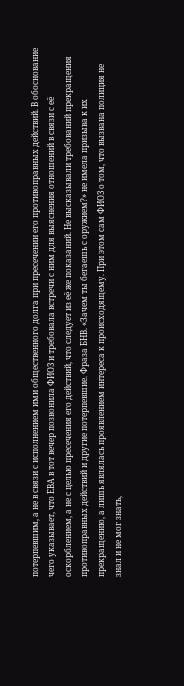потерпевшим, а не в связи с исполнением ими общественного долга при пресечении его противоправных действий. В обоснование чего указывает, что ЕВА в тот вечер позвонила ФИО3 и требовала встречи с ним для выяснения отношений в связи с её оскорблением, а не с целью пресечения его действий, что следует из её же показаний. Не высказывали требований прекращения противоправных действий и другие потерпевшие. Фраза БНВ. «Зачем ты бегаешь с оружием?» не имела призыва к их прекращению, а лишь являлась проявлением интереса к происходящему. При этом сам ФИО3 о том, что вызвана полиция не знал и не мог знать,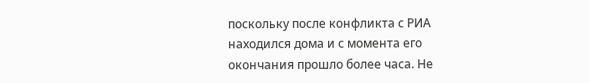поскольку после конфликта с РИА находился дома и с момента его окончания прошло более часа. Не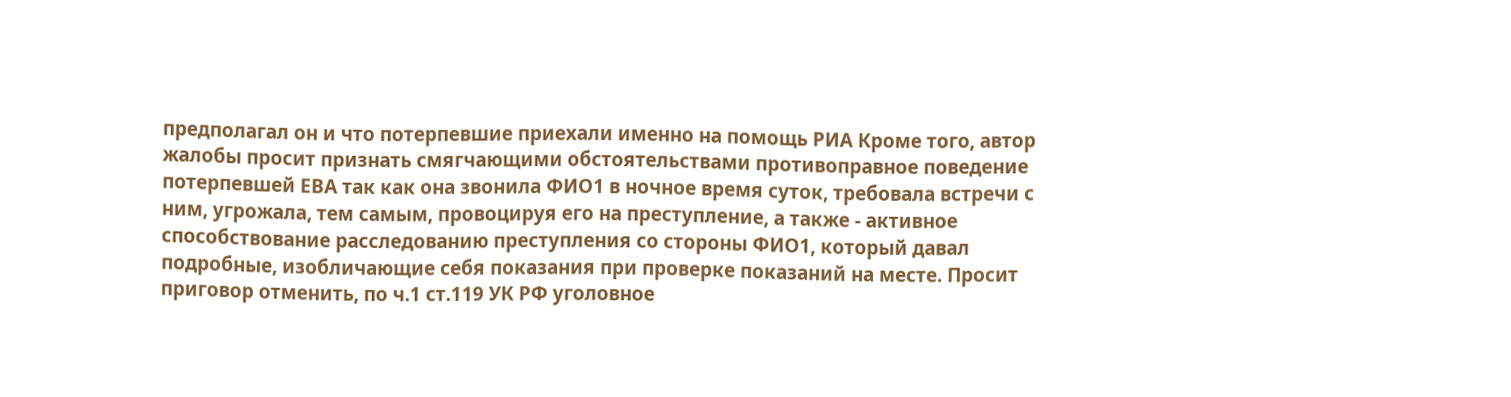предполагал он и что потерпевшие приехали именно на помощь РИА Кроме того, автор жалобы просит признать смягчающими обстоятельствами противоправное поведение потерпевшей ЕВА так как она звонила ФИО1 в ночное время суток, требовала встречи с ним, угрожала, тем самым, провоцируя его на преступление, а также - активное способствование расследованию преступления со стороны ФИО1, который давал подробные, изобличающие себя показания при проверке показаний на месте. Просит приговор отменить, по ч.1 ст.119 УК РФ уголовное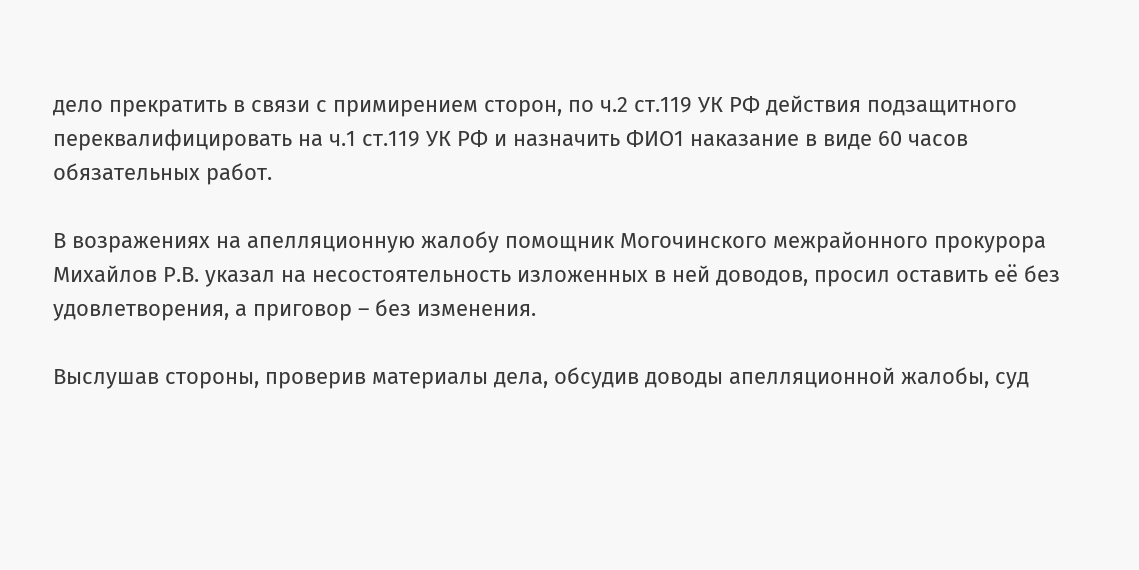дело прекратить в связи с примирением сторон, по ч.2 ст.119 УК РФ действия подзащитного переквалифицировать на ч.1 ст.119 УК РФ и назначить ФИО1 наказание в виде 60 часов обязательных работ.

В возражениях на апелляционную жалобу помощник Могочинского межрайонного прокурора Михайлов Р.В. указал на несостоятельность изложенных в ней доводов, просил оставить её без удовлетворения, а приговор – без изменения.

Выслушав стороны, проверив материалы дела, обсудив доводы апелляционной жалобы, суд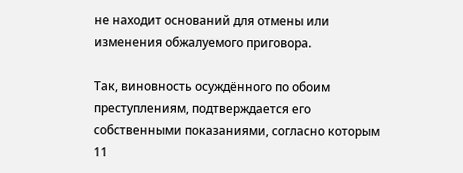не находит оснований для отмены или изменения обжалуемого приговора.

Так, виновность осуждённого по обоим преступлениям, подтверждается его собственными показаниями, согласно которым 11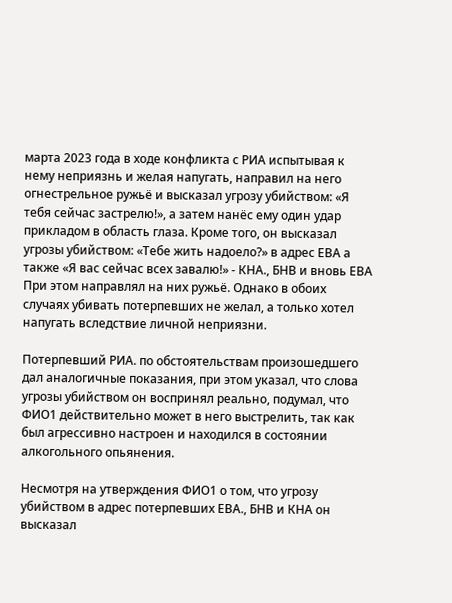марта 2023 года в ходе конфликта с РИА испытывая к нему неприязнь и желая напугать, направил на него огнестрельное ружьё и высказал угрозу убийством: «Я тебя сейчас застрелю!», а затем нанёс ему один удар прикладом в область глаза. Кроме того, он высказал угрозы убийством: «Тебе жить надоело?» в адрес ЕВА а также «Я вас сейчас всех завалю!» - КНА., БНВ и вновь ЕВА При этом направлял на них ружьё. Однако в обоих случаях убивать потерпевших не желал, а только хотел напугать вследствие личной неприязни.

Потерпевший РИА. по обстоятельствам произошедшего дал аналогичные показания, при этом указал, что слова угрозы убийством он воспринял реально, подумал, что ФИО1 действительно может в него выстрелить, так как был агрессивно настроен и находился в состоянии алкогольного опьянения.

Несмотря на утверждения ФИО1 о том, что угрозу убийством в адрес потерпевших ЕВА., БНВ и КНА он высказал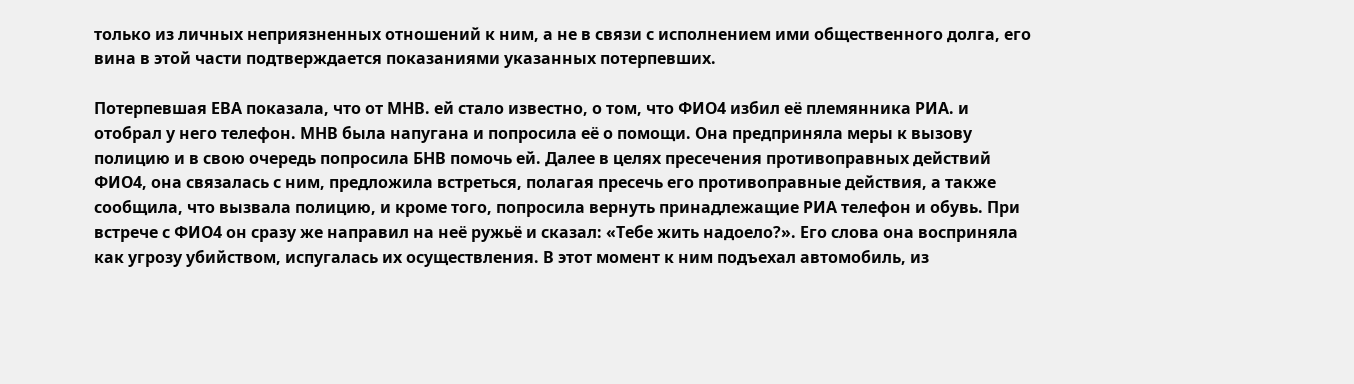только из личных неприязненных отношений к ним, а не в связи с исполнением ими общественного долга, его вина в этой части подтверждается показаниями указанных потерпевших.

Потерпевшая ЕВА показала, что от МНВ. ей стало известно, о том, что ФИО4 избил её племянника РИА. и отобрал у него телефон. МНВ была напугана и попросила её о помощи. Она предприняла меры к вызову полицию и в свою очередь попросила БНВ помочь ей. Далее в целях пресечения противоправных действий ФИО4, она связалась с ним, предложила встреться, полагая пресечь его противоправные действия, а также сообщила, что вызвала полицию, и кроме того, попросила вернуть принадлежащие РИА телефон и обувь. При встрече с ФИО4 он сразу же направил на неё ружьё и сказал: «Тебе жить надоело?». Его слова она восприняла как угрозу убийством, испугалась их осуществления. В этот момент к ним подъехал автомобиль, из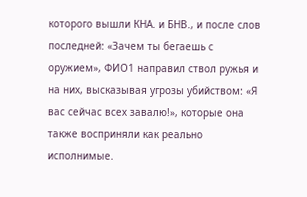которого вышли КНА. и БНВ., и после слов последней: «Зачем ты бегаешь с оружием», ФИО1 направил ствол ружья и на них, высказывая угрозы убийством: «Я вас сейчас всех завалю!», которые она также восприняли как реально исполнимые.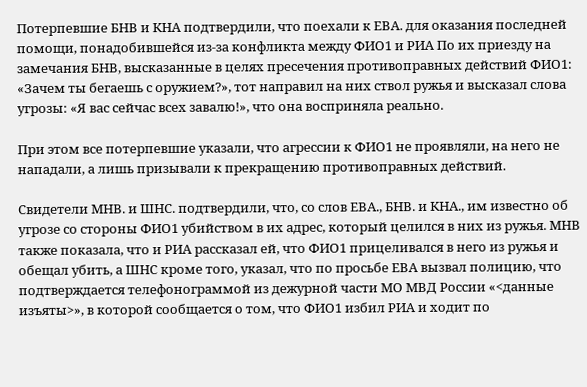Потерпевшие БНВ и КНА подтвердили, что поехали к ЕВА. для оказания последней помощи, понадобившейся из-за конфликта между ФИО1 и РИА По их приезду на замечания БНВ, высказанные в целях пресечения противоправных действий ФИО1: «Зачем ты бегаешь с оружием?», тот направил на них ствол ружья и высказал слова угрозы: «Я вас сейчас всех завалю!», что она восприняла реально.

При этом все потерпевшие указали, что агрессии к ФИО1 не проявляли, на него не нападали, а лишь призывали к прекращению противоправных действий.

Свидетели МНВ. и ШНС. подтвердили, что, со слов ЕВА., БНВ. и КНА., им известно об угрозе со стороны ФИО1 убийством в их адрес, который целился в них из ружья. МНВ также показала, что и РИА рассказал ей, что ФИО1 прицеливался в него из ружья и обещал убить, а ШНС кроме того, указал, что по просьбе ЕВА вызвал полицию, что подтверждается телефонограммой из дежурной части МО МВД России «<данные изъяты>», в которой сообщается о том, что ФИО1 избил РИА и ходит по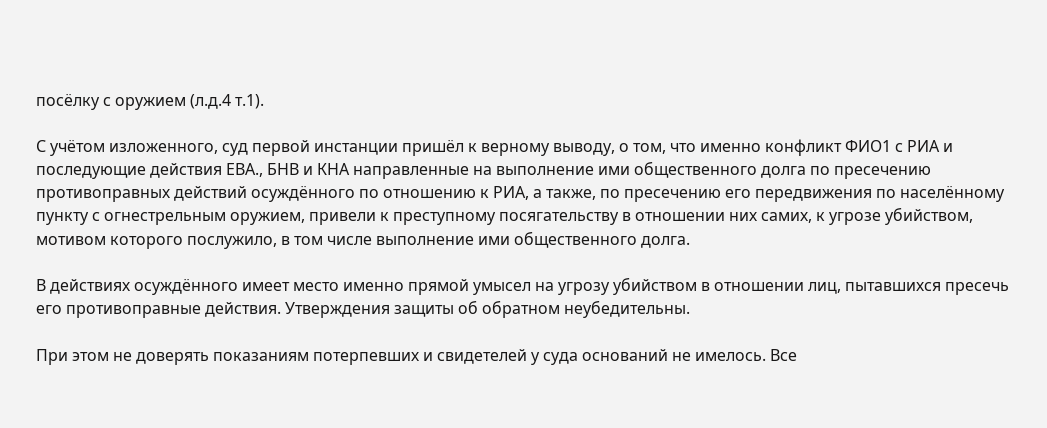посёлку с оружием (л.д.4 т.1).

С учётом изложенного, суд первой инстанции пришёл к верному выводу, о том, что именно конфликт ФИО1 с РИА и последующие действия ЕВА., БНВ и КНА направленные на выполнение ими общественного долга по пресечению противоправных действий осуждённого по отношению к РИА, а также, по пресечению его передвижения по населённому пункту с огнестрельным оружием, привели к преступному посягательству в отношении них самих, к угрозе убийством, мотивом которого послужило, в том числе выполнение ими общественного долга.

В действиях осуждённого имеет место именно прямой умысел на угрозу убийством в отношении лиц, пытавшихся пресечь его противоправные действия. Утверждения защиты об обратном неубедительны.

При этом не доверять показаниям потерпевших и свидетелей у суда оснований не имелось. Все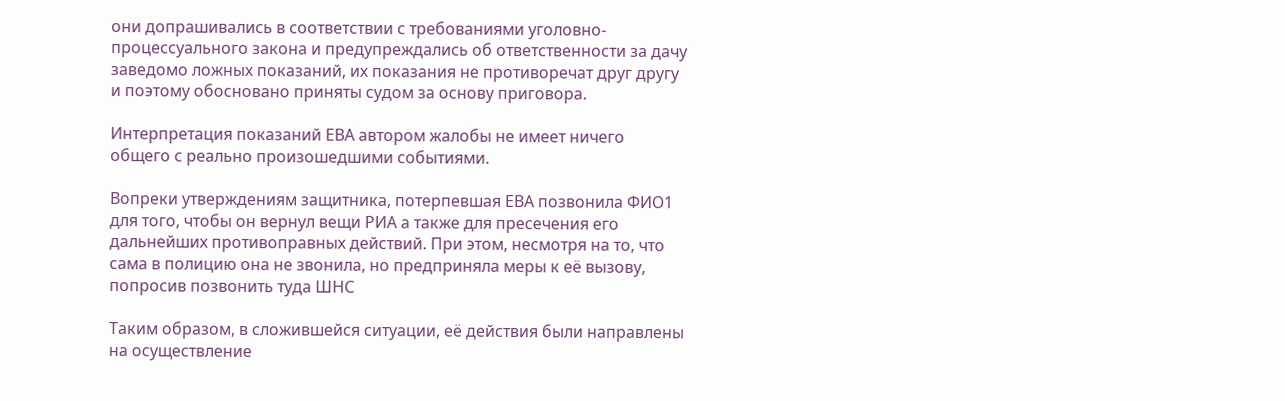они допрашивались в соответствии с требованиями уголовно-процессуального закона и предупреждались об ответственности за дачу заведомо ложных показаний, их показания не противоречат друг другу и поэтому обосновано приняты судом за основу приговора.

Интерпретация показаний ЕВА автором жалобы не имеет ничего общего с реально произошедшими событиями.

Вопреки утверждениям защитника, потерпевшая ЕВА позвонила ФИО1 для того, чтобы он вернул вещи РИА а также для пресечения его дальнейших противоправных действий. При этом, несмотря на то, что сама в полицию она не звонила, но предприняла меры к её вызову, попросив позвонить туда ШНС

Таким образом, в сложившейся ситуации, её действия были направлены на осуществление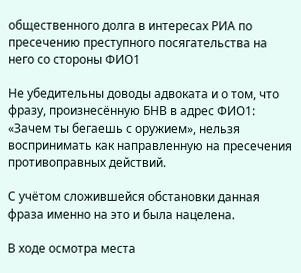общественного долга в интересах РИА по пресечению преступного посягательства на него со стороны ФИО1

Не убедительны доводы адвоката и о том, что фразу, произнесённую БНВ в адрес ФИО1: «Зачем ты бегаешь с оружием», нельзя воспринимать как направленную на пресечения противоправных действий.

С учётом сложившейся обстановки данная фраза именно на это и была нацелена.

В ходе осмотра места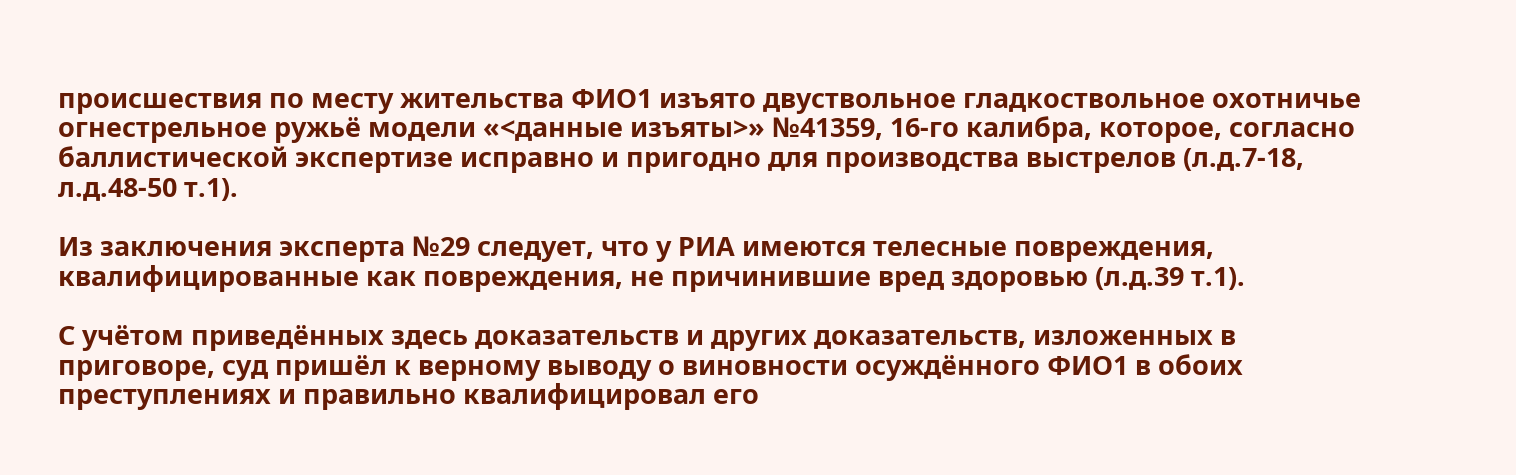происшествия по месту жительства ФИО1 изъято двуствольное гладкоствольное охотничье огнестрельное ружьё модели «<данные изъяты>» №41359, 16-го калибра, которое, согласно баллистической экспертизе исправно и пригодно для производства выстрелов (л.д.7-18, л.д.48-50 т.1).

Из заключения эксперта №29 следует, что у РИА имеются телесные повреждения, квалифицированные как повреждения, не причинившие вред здоровью (л.д.39 т.1).

С учётом приведённых здесь доказательств и других доказательств, изложенных в приговоре, суд пришёл к верному выводу о виновности осуждённого ФИО1 в обоих преступлениях и правильно квалифицировал его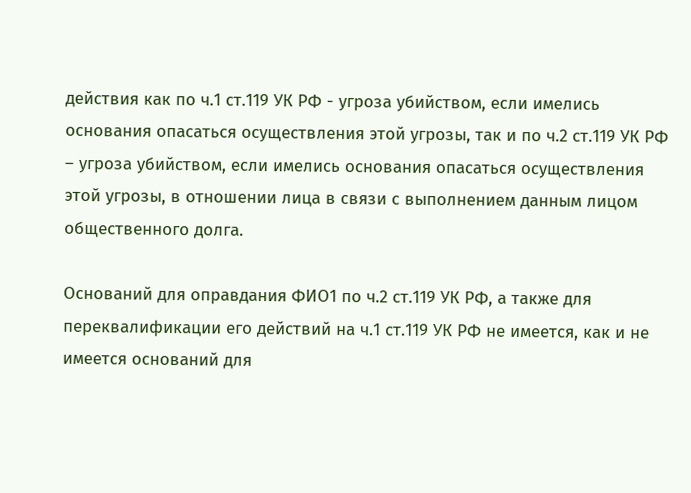действия как по ч.1 ст.119 УК РФ - угроза убийством, если имелись основания опасаться осуществления этой угрозы, так и по ч.2 ст.119 УК РФ – угроза убийством, если имелись основания опасаться осуществления этой угрозы, в отношении лица в связи с выполнением данным лицом общественного долга.

Оснований для оправдания ФИО1 по ч.2 ст.119 УК РФ, а также для переквалификации его действий на ч.1 ст.119 УК РФ не имеется, как и не имеется оснований для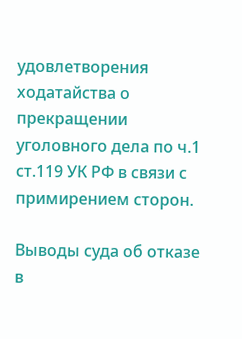удовлетворения ходатайства о прекращении уголовного дела по ч.1 ст.119 УК РФ в связи с примирением сторон.

Выводы суда об отказе в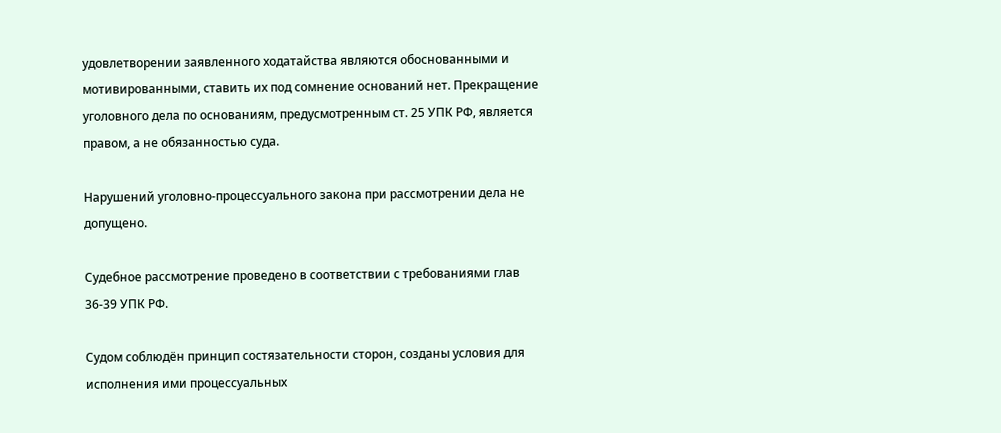удовлетворении заявленного ходатайства являются обоснованными и мотивированными, ставить их под сомнение оснований нет. Прекращение уголовного дела по основаниям, предусмотренным ст. 25 УПК РФ, является правом, а не обязанностью суда.

Нарушений уголовно-процессуального закона при рассмотрении дела не допущено.

Судебное рассмотрение проведено в соответствии с требованиями глав 36-39 УПК РФ.

Судом соблюдён принцип состязательности сторон, созданы условия для исполнения ими процессуальных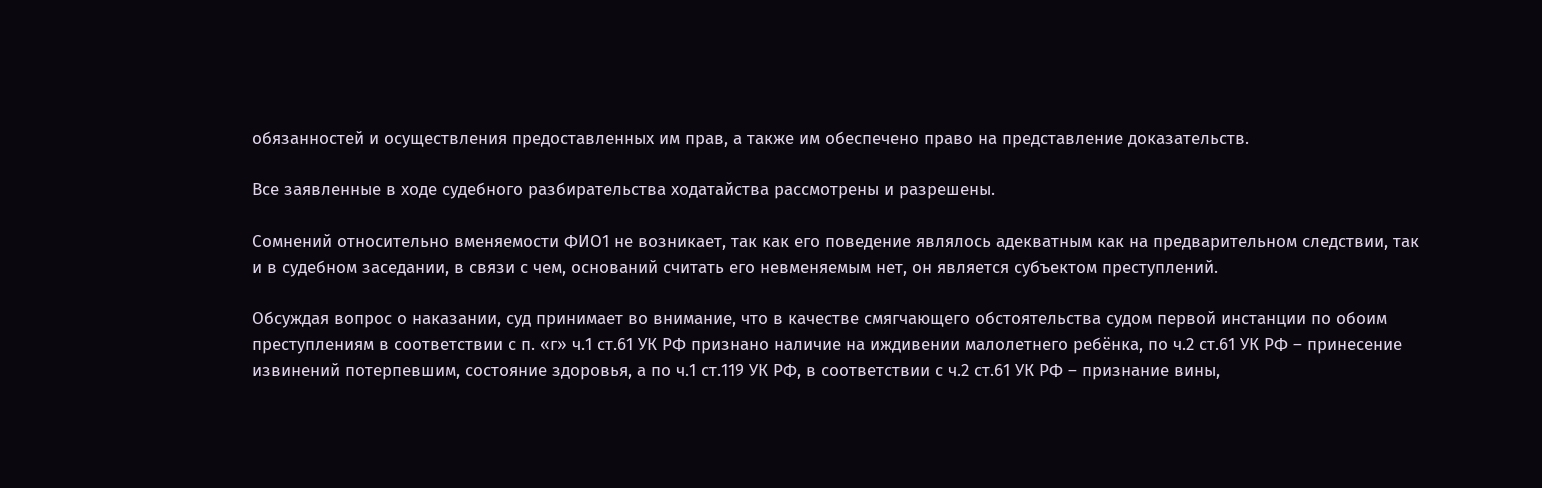обязанностей и осуществления предоставленных им прав, а также им обеспечено право на представление доказательств.

Все заявленные в ходе судебного разбирательства ходатайства рассмотрены и разрешены.

Сомнений относительно вменяемости ФИО1 не возникает, так как его поведение являлось адекватным как на предварительном следствии, так и в судебном заседании, в связи с чем, оснований считать его невменяемым нет, он является субъектом преступлений.

Обсуждая вопрос о наказании, суд принимает во внимание, что в качестве смягчающего обстоятельства судом первой инстанции по обоим преступлениям в соответствии с п. «г» ч.1 ст.61 УК РФ признано наличие на иждивении малолетнего ребёнка, по ч.2 ст.61 УК РФ – принесение извинений потерпевшим, состояние здоровья, а по ч.1 ст.119 УК РФ, в соответствии с ч.2 ст.61 УК РФ – признание вины,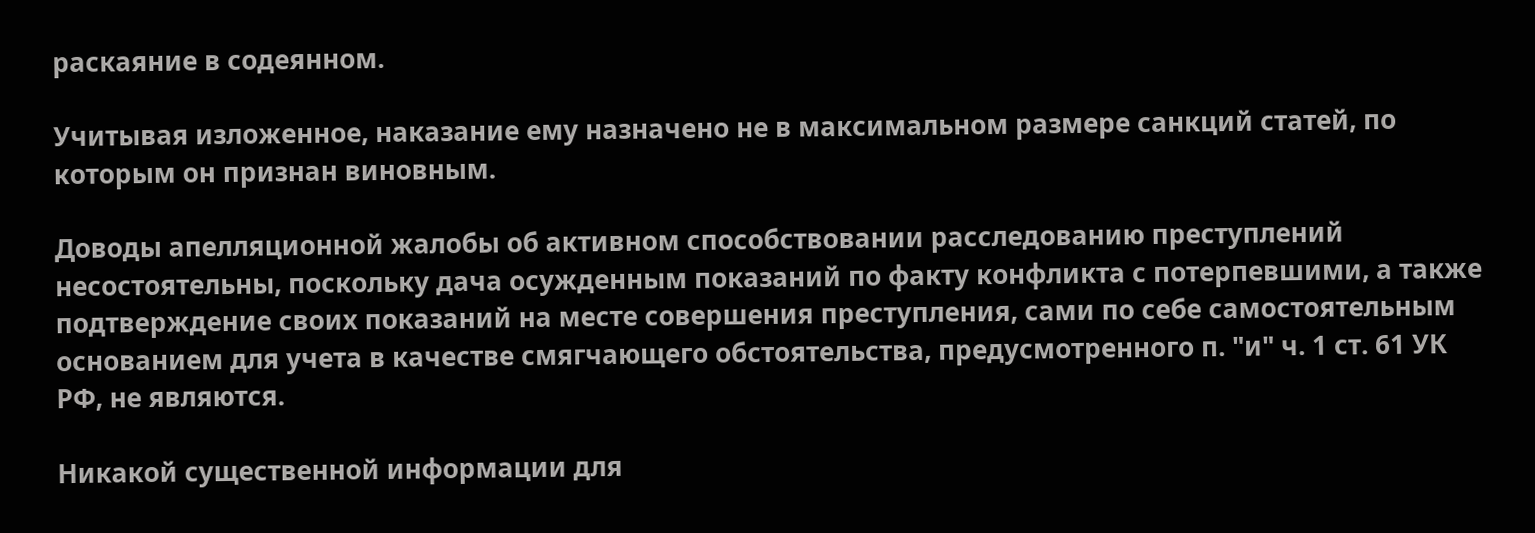раскаяние в содеянном.

Учитывая изложенное, наказание ему назначено не в максимальном размере санкций статей, по которым он признан виновным.

Доводы апелляционной жалобы об активном способствовании расследованию преступлений несостоятельны, поскольку дача осужденным показаний по факту конфликта с потерпевшими, а также подтверждение своих показаний на месте совершения преступления, сами по себе самостоятельным основанием для учета в качестве смягчающего обстоятельства, предусмотренного п. "и" ч. 1 ст. 61 УК РФ, не являются.

Никакой существенной информации для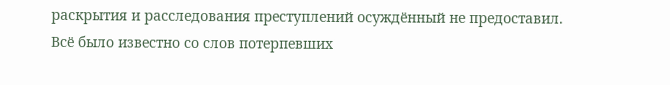раскрытия и расследования преступлений осуждённый не предоставил. Всё было известно со слов потерпевших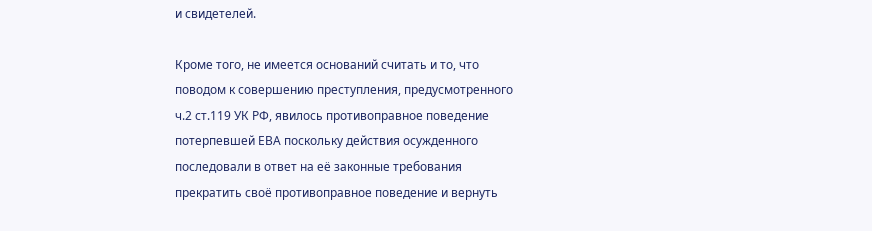и свидетелей.

Кроме того, не имеется оснований считать и то, что поводом к совершению преступления, предусмотренного ч.2 ст.119 УК РФ, явилось противоправное поведение потерпевшей ЕВА поскольку действия осужденного последовали в ответ на её законные требования прекратить своё противоправное поведение и вернуть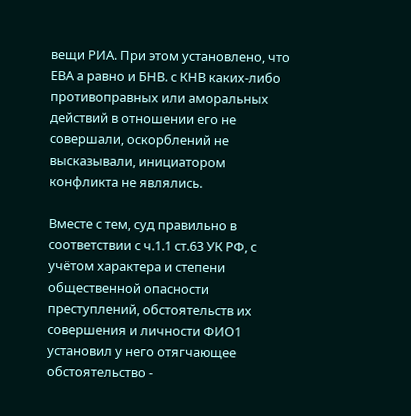вещи РИА. При этом установлено, что ЕВА а равно и БНВ. с КНВ каких-либо противоправных или аморальных действий в отношении его не совершали, оскорблений не высказывали, инициатором конфликта не являлись.

Вместе с тем, суд правильно в соответствии с ч.1.1 ст.63 УК РФ, с учётом характера и степени общественной опасности преступлений, обстоятельств их совершения и личности ФИО1 установил у него отягчающее обстоятельство -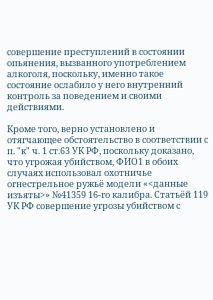совершение преступлений в состоянии опьянения, вызванного употреблением алкоголя, поскольку, именно такое состояние ослабило у него внутренний контроль за поведением и своими действиями.

Кроме того, верно установлено и отягчающее обстоятельство в соответствии с п. "к" ч. 1 ст.63 УК РФ, поскольку доказано, что угрожая убийством, ФИО1 в обоих случаях использовал охотничье огнестрельное ружьё модели «<данные изъяты>» №41359 16-го калибра. Статьёй 119 УК РФ совершение угрозы убийством с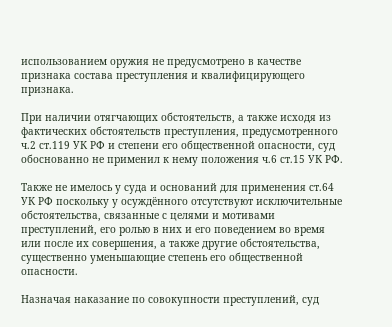использованием оружия не предусмотрено в качестве признака состава преступления и квалифицирующего признака.

При наличии отягчающих обстоятельств, а также исходя из фактических обстоятельств преступления, предусмотренного ч.2 ст.119 УК РФ и степени его общественной опасности, суд обоснованно не применил к нему положения ч.6 ст.15 УК РФ.

Также не имелось у суда и оснований для применения ст.64 УК РФ поскольку у осуждённого отсутствуют исключительные обстоятельства, связанные с целями и мотивами преступлений, его ролью в них и его поведением во время или после их совершения, а также другие обстоятельства, существенно уменьшающие степень его общественной опасности.

Назначая наказание по совокупности преступлений, суд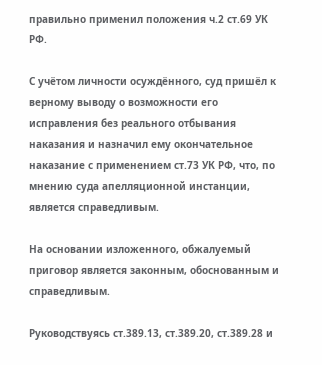правильно применил положения ч.2 ст.69 УК РФ.

С учётом личности осуждённого, суд пришёл к верному выводу о возможности его исправления без реального отбывания наказания и назначил ему окончательное наказание с применением ст.73 УК РФ, что, по мнению суда апелляционной инстанции, является справедливым.

На основании изложенного, обжалуемый приговор является законным, обоснованным и справедливым.

Руководствуясь ст.389.13, ст.389.20, ст.389.28 и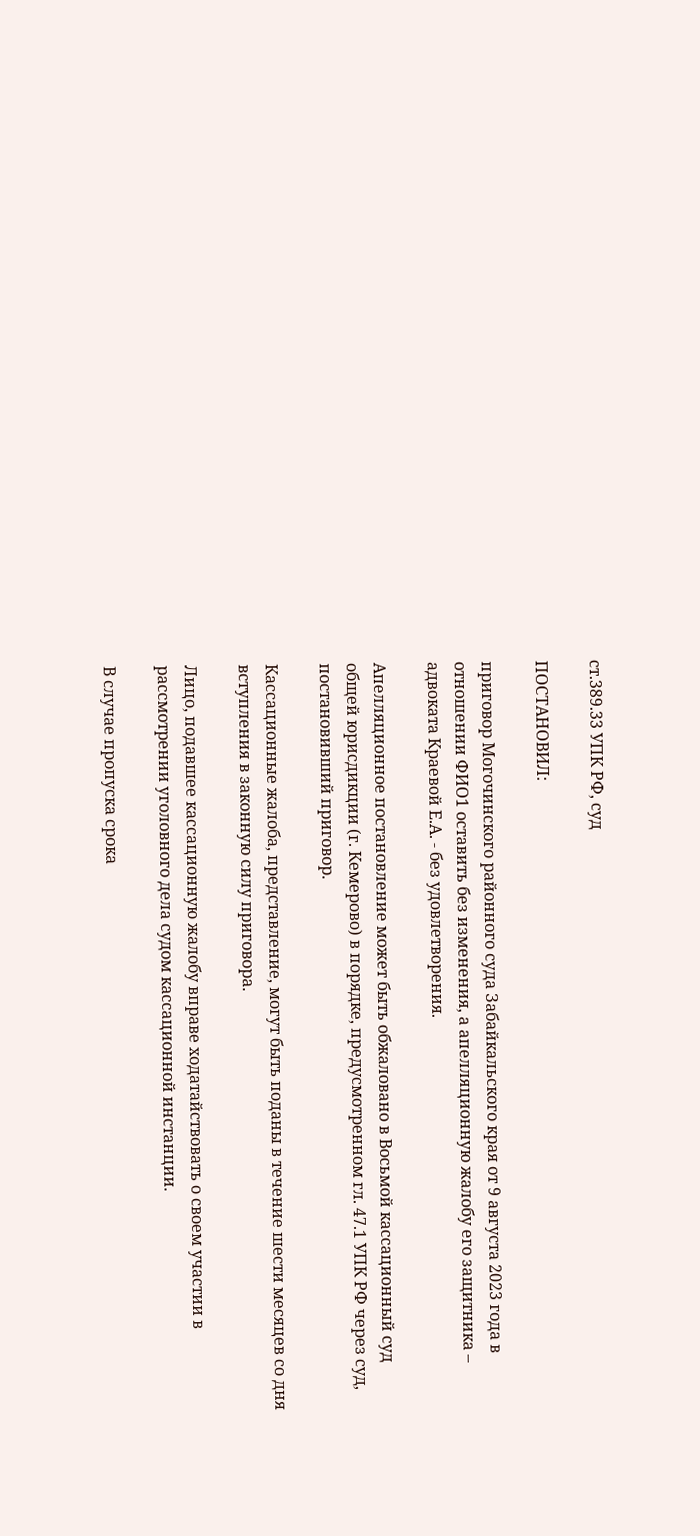ст.389.33 УПК РФ, суд

ПОСТАНОВИЛ:

приговор Могочинского районного суда Забайкальского края от 9 августа 2023 года в отношении ФИО1 оставить без изменения, а апелляционную жалобу его защитника – адвоката Краевой Е.А. - без удовлетворения.

Апелляционное постановление может быть обжаловано в Восьмой кассационный суд общей юрисдикции (г. Кемерово) в порядке, предусмотренном гл. 47.1 УПК РФ через суд, постановивший приговор.

Кассационные жалоба, представление, могут быть поданы в течение шести месяцев со дня вступления в законную силу приговора.

Лицо, подавшее кассационную жалобу вправе ходатайствовать о своем участии в рассмотрении уголовного дела судом кассационной инстанции.

В случае пропуска срока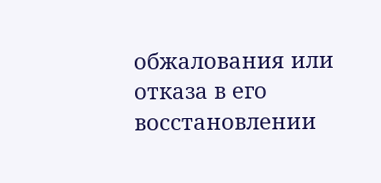обжалования или отказа в его восстановлении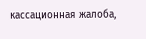кассационная жалоба,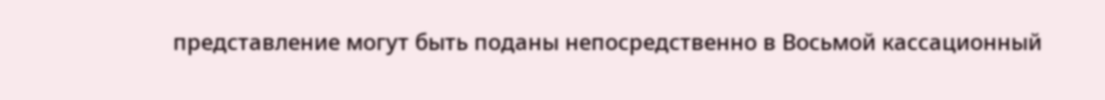представление могут быть поданы непосредственно в Восьмой кассационный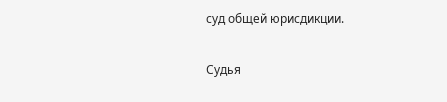суд общей юрисдикции.

Судья